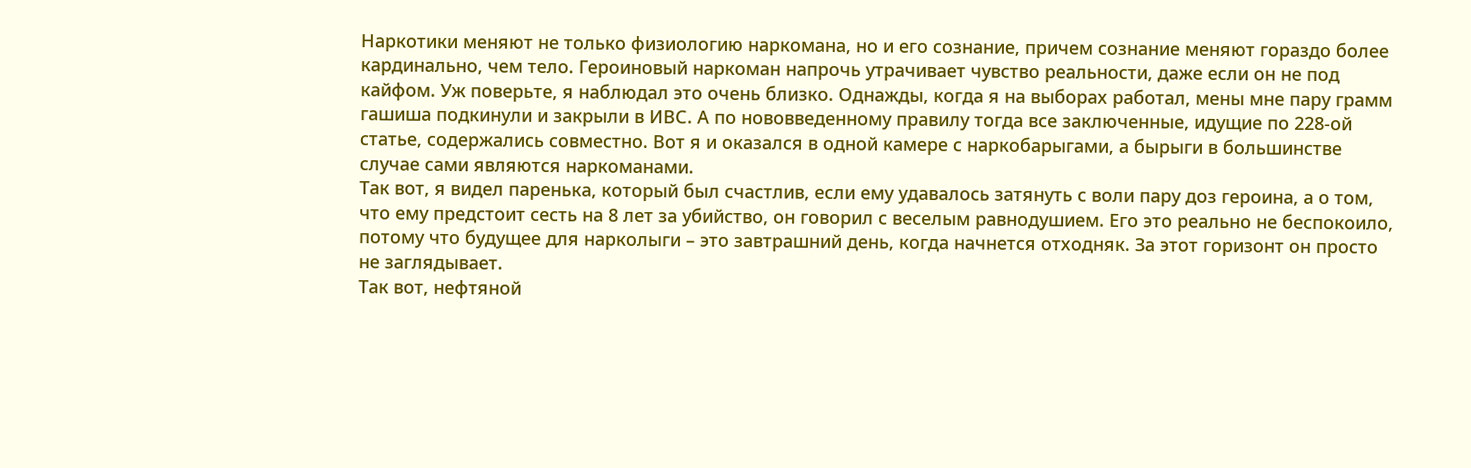Наркотики меняют не только физиологию наркомана, но и его сознание, причем сознание меняют гораздо более кардинально, чем тело. Героиновый наркоман напрочь утрачивает чувство реальности, даже если он не под кайфом. Уж поверьте, я наблюдал это очень близко. Однажды, когда я на выборах работал, мены мне пару грамм гашиша подкинули и закрыли в ИВС. А по нововведенному правилу тогда все заключенные, идущие по 228-ой статье, содержались совместно. Вот я и оказался в одной камере с наркобарыгами, а бырыги в большинстве случае сами являются наркоманами.
Так вот, я видел паренька, который был счастлив, если ему удавалось затянуть с воли пару доз героина, а о том, что ему предстоит сесть на 8 лет за убийство, он говорил с веселым равнодушием. Его это реально не беспокоило, потому что будущее для нарколыги – это завтрашний день, когда начнется отходняк. За этот горизонт он просто не заглядывает.
Так вот, нефтяной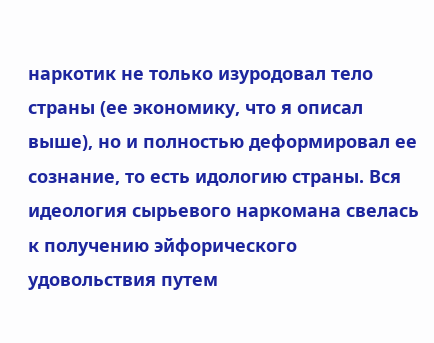наркотик не только изуродовал тело страны (ее экономику, что я описал выше), но и полностью деформировал ее сознание, то есть идологию страны. Вся идеология сырьевого наркомана свелась к получению эйфорического удовольствия путем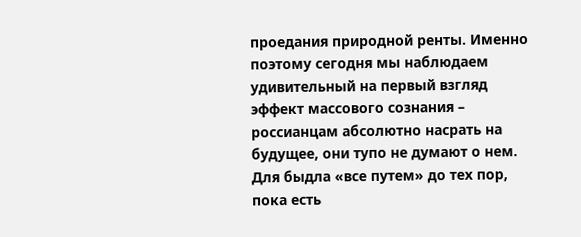проедания природной ренты. Именно поэтому сегодня мы наблюдаем удивительный на первый взгляд эффект массового сознания – россианцам абсолютно насрать на будущее, они тупо не думают о нем.
Для быдла «все путем» до тех пор, пока есть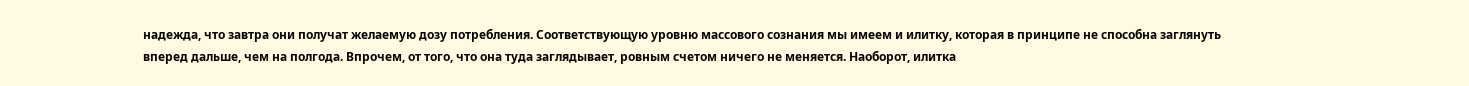надежда, что завтра они получат желаемую дозу потребления. Соответствующую уровню массового сознания мы имеем и илитку, которая в принципе не способна заглянуть вперед дальше, чем на полгода. Впрочем, от того, что она туда заглядывает, ровным счетом ничего не меняется. Наоборот, илитка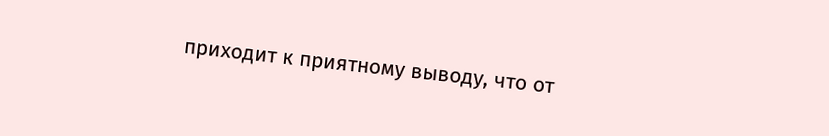приходит к приятному выводу, что от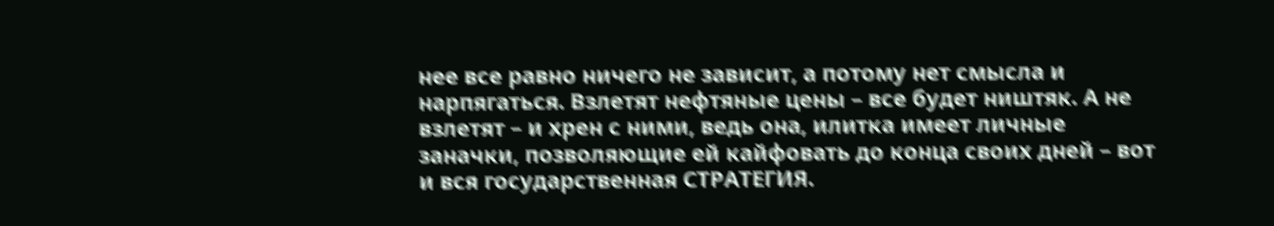нее все равно ничего не зависит, а потому нет смысла и нарпягаться. Взлетят нефтяные цены – все будет ништяк. А не взлетят – и хрен с ними, ведь она, илитка имеет личные заначки, позволяющие ей кайфовать до конца своих дней – вот и вся государственная СТРАТЕГИЯ.